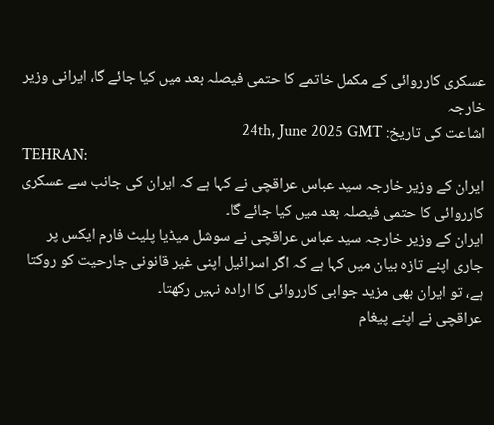عسکری کارروائی کے مکمل خاتمے کا حتمی فیصلہ بعد میں کیا جائے گا، ایرانی وزیر خارجہ
اشاعت کی تاریخ: 24th, June 2025 GMT
TEHRAN:
ایران کے وزیر خارجہ سید عباس عراقچی نے کہا ہے کہ ایران کی جانب سے عسکری کارروائی کا حتمی فیصلہ بعد میں کیا جائے گا۔
ایران کے وزیر خارجہ سید عباس عراقچی نے سوشل میڈیا پلیٹ فارم ایکس پر جاری اپنے تازہ بیان میں کہا ہے کہ اگر اسرائیل اپنی غیر قانونی جارحیت کو روکتا ہے، تو ایران بھی مزید جوابی کارروائی کا ارادہ نہیں رکھتا۔
عراقچی نے اپنے پیغام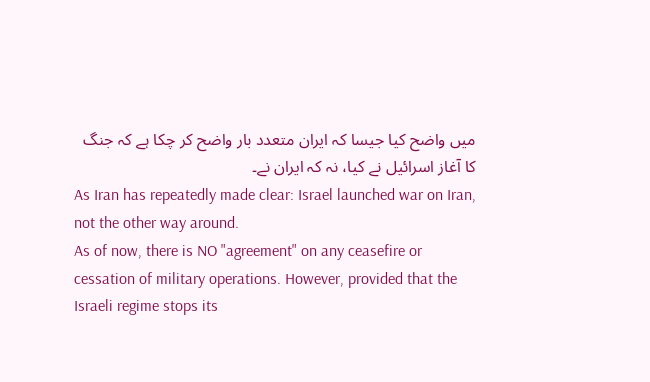میں واضح کیا جیسا کہ ایران متعدد بار واضح کر چکا ہے کہ جنگ کا آغاز اسرائیل نے کیا، نہ کہ ایران نے۔
As Iran has repeatedly made clear: Israel launched war on Iran, not the other way around.
As of now, there is NO "agreement" on any ceasefire or cessation of military operations. However, provided that the Israeli regime stops its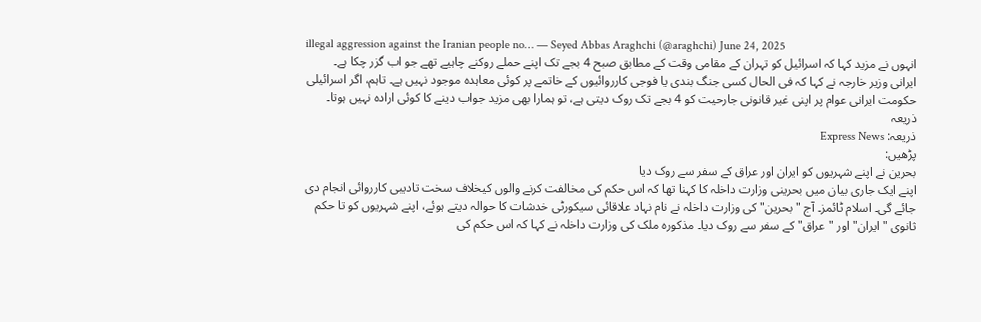illegal aggression against the Iranian people no… — Seyed Abbas Araghchi (@araghchi) June 24, 2025
انہوں نے مزید کہا کہ اسرائیل کو تہران کے مقامی وقت کے مطابق صبح 4 بجے تک اپنے حملے روکنے چاہیے تھے جو اب گزر چکا ہے۔
ایرانی وزیر خارجہ نے کہا کہ فی الحال کسی جنگ بندی یا فوجی کارروائیوں کے خاتمے پر کوئی معاہدہ موجود نہیں ہے۔ تاہم، اگر اسرائیلی حکومت ایرانی عوام پر اپنی غیر قانونی جارحیت کو 4 بجے تک روک دیتی ہے، تو ہمارا بھی مزید جواب دینے کا کوئی ارادہ نہیں ہوتا۔
ذریعہ
ذریعہ: Express News
پڑھیں:
بحرین نے اپنے شہریوں کو ایران اور عراق کے سفر سے روک دیا
اپنے ایک جاری بیان میں بحرینی وزارت داخلہ کا کہنا تھا کہ اس حکم کی مخالفت کرنے والوں کیخلاف سخت تادیبی کارروائی انجام دی جائے گی۔ اسلام ٹائمز۔ آج "بحرین" کی وزارت داخلہ نے نام نہاد علاقائی سیکورٹی خدشات کا حوالہ دیتے ہوئے، اپنے شہریوں کو تا حکم ثانوی "ایران" اور "عراق" کے سفر سے روک دیا۔ مذکورہ ملک کی وزارت داخلہ نے کہا کہ اس حکم کی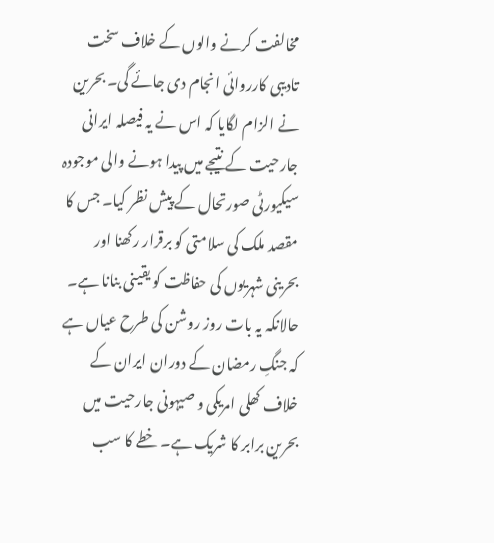مخالفت کرنے والوں کے خلاف سخت تادیبی کارروائی انجام دی جائے گی۔ بحرین نے الزام لگایا کہ اس نے یہ فیصلہ ایرانی جارحیت کے نتیجے میں پیدا ہونے والی موجودہ سیکیورٹی صورتحال کے پیش نظر کیا۔ جس کا مقصد ملک کی سلامتی کو برقرار رکھنا اور بحرینی شہریوں کی حفاظت کو یقینی بنانا ہے۔ حالانکہ یہ بات روز روشن کی طرح عیاں ہے کہ جنگِ رمضان کے دوران ایران کے خلاف کھلی امریکی و صیہونی جارحیت میں بحرین برابر کا شریک ہے۔ خطے کا سب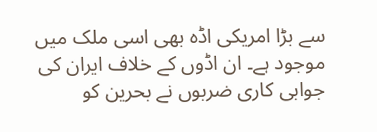سے بڑا امریکی اڈہ بھی اسی ملک میں موجود ہے۔ ان اڈوں کے خلاف ایران کی جوابی کاری ضربوں نے بحرین کو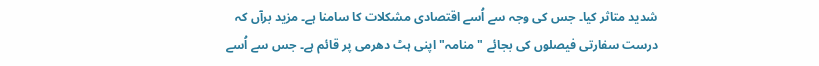شدید متاثر کیا۔ جس کی وجہ سے اُسے اقتصادی مشکلات کا سامنا ہے۔ مزید برآں کہ درست سفارتی فیصلوں کی بجائے "منامہ" اپنی ہٹ دھرمی پر قائم ہے۔ جس سے اُسے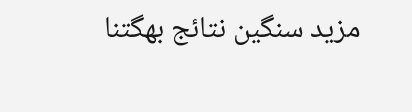مزید سنگین نتائج بھگتنا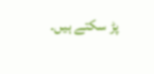پڑ سکتے ہیں۔